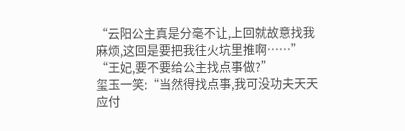“云阳公主真是分毫不让,上回就故意找我麻烦,这回是要把我往火坑里推啊……”
“王妃,要不要给公主找点事做?”
玺玉一笑:“当然得找点事,我可没功夫天天应付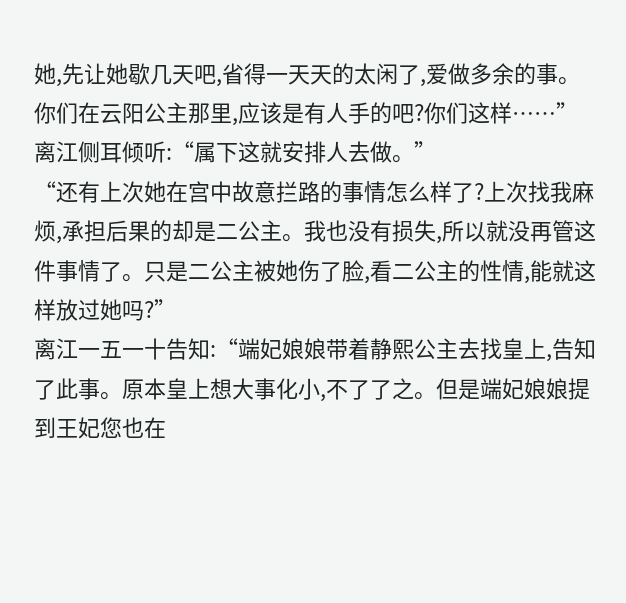她,先让她歇几天吧,省得一天天的太闲了,爱做多余的事。你们在云阳公主那里,应该是有人手的吧?你们这样……”
离江侧耳倾听:“属下这就安排人去做。”
“还有上次她在宫中故意拦路的事情怎么样了?上次找我麻烦,承担后果的却是二公主。我也没有损失,所以就没再管这件事情了。只是二公主被她伤了脸,看二公主的性情,能就这样放过她吗?”
离江一五一十告知:“端妃娘娘带着静熙公主去找皇上,告知了此事。原本皇上想大事化小,不了了之。但是端妃娘娘提到王妃您也在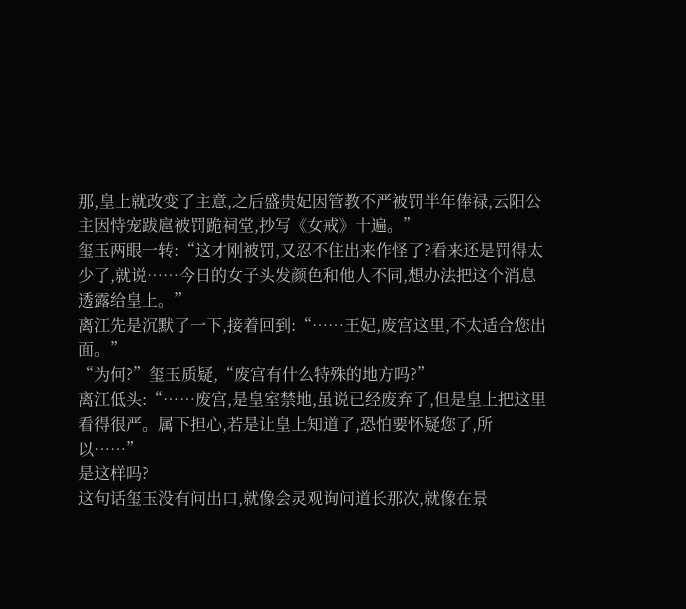那,皇上就改变了主意,之后盛贵妃因管教不严被罚半年俸禄,云阳公主因恃宠跋扈被罚跪祠堂,抄写《女戒》十遍。”
玺玉两眼一转:“这才刚被罚,又忍不住出来作怪了?看来还是罚得太少了,就说……今日的女子头发颜色和他人不同,想办法把这个消息透露给皇上。”
离江先是沉默了一下,接着回到:“……王妃,废宫这里,不太适合您出面。”
“为何?”玺玉质疑,“废宫有什么特殊的地方吗?”
离江低头:“……废宫,是皇室禁地,虽说已经废弃了,但是皇上把这里看得很严。属下担心,若是让皇上知道了,恐怕要怀疑您了,所以……”
是这样吗?
这句话玺玉没有问出口,就像会灵观询问道长那次,就像在景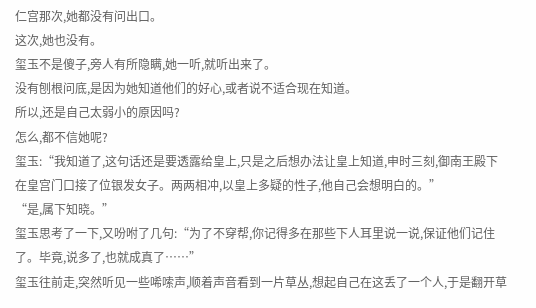仁宫那次,她都没有问出口。
这次,她也没有。
玺玉不是傻子,旁人有所隐瞒,她一听,就听出来了。
没有刨根问底,是因为她知道他们的好心,或者说不适合现在知道。
所以,还是自己太弱小的原因吗?
怎么,都不信她呢?
玺玉:“我知道了,这句话还是要透露给皇上,只是之后想办法让皇上知道,申时三刻,御南王殿下在皇宫门口接了位银发女子。两两相冲,以皇上多疑的性子,他自己会想明白的。”
“是,属下知晓。”
玺玉思考了一下,又吩咐了几句:“为了不穿帮,你记得多在那些下人耳里说一说,保证他们记住了。毕竟,说多了,也就成真了……”
玺玉往前走,突然听见一些唏嗦声,顺着声音看到一片草丛,想起自己在这丢了一个人,于是翻开草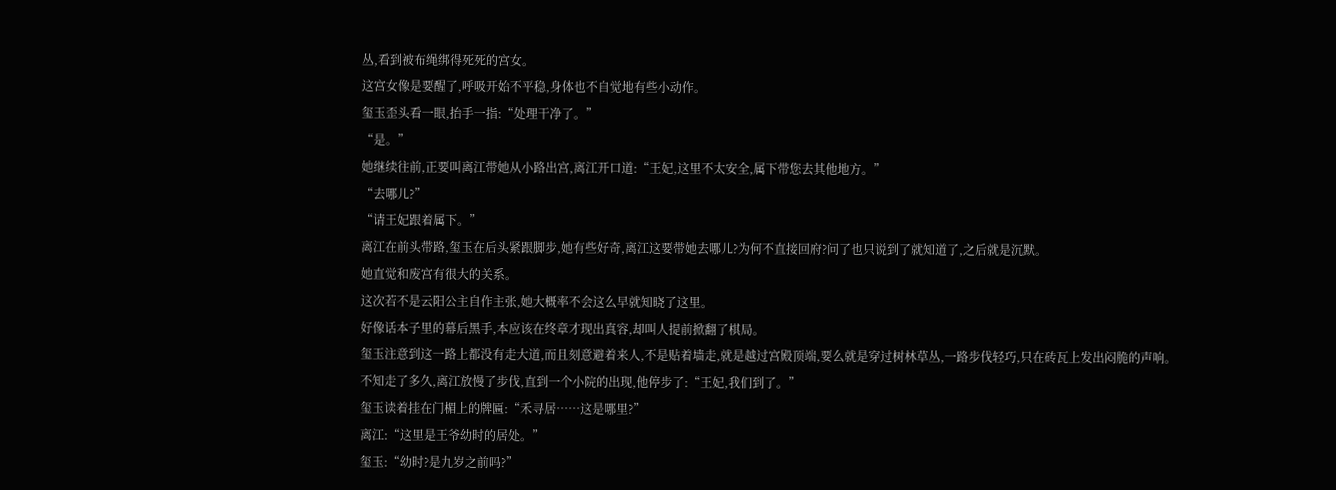丛,看到被布绳绑得死死的宫女。
这宫女像是要醒了,呼吸开始不平稳,身体也不自觉地有些小动作。
玺玉歪头看一眼,抬手一指:“处理干净了。”
“是。”
她继续往前,正要叫离江带她从小路出宫,离江开口道:“王妃,这里不太安全,属下带您去其他地方。”
“去哪儿?”
“请王妃跟着属下。”
离江在前头带路,玺玉在后头紧跟脚步,她有些好奇,离江这要带她去哪儿?为何不直接回府?问了也只说到了就知道了,之后就是沉默。
她直觉和废宫有很大的关系。
这次若不是云阳公主自作主张,她大概率不会这么早就知晓了这里。
好像话本子里的幕后黑手,本应该在终章才现出真容,却叫人提前掀翻了棋局。
玺玉注意到这一路上都没有走大道,而且刻意避着来人,不是贴着墙走,就是越过宫殿顶端,要么就是穿过树林草丛,一路步伐轻巧,只在砖瓦上发出闷脆的声响。
不知走了多久,离江放慢了步伐,直到一个小院的出现,他停步了:“王妃,我们到了。”
玺玉读着挂在门楣上的牌匾:“禾寻居……这是哪里?”
离江:“这里是王爷幼时的居处。”
玺玉:“幼时?是九岁之前吗?”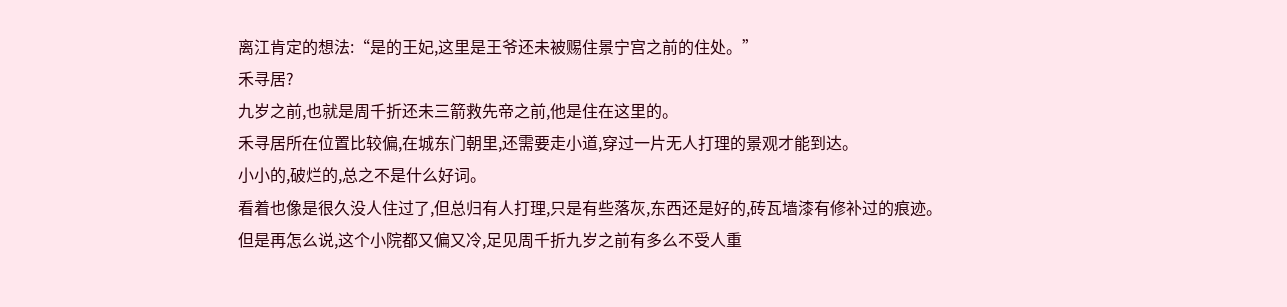离江肯定的想法:“是的王妃,这里是王爷还未被赐住景宁宫之前的住处。”
禾寻居?
九岁之前,也就是周千折还未三箭救先帝之前,他是住在这里的。
禾寻居所在位置比较偏,在城东门朝里,还需要走小道,穿过一片无人打理的景观才能到达。
小小的,破烂的,总之不是什么好词。
看着也像是很久没人住过了,但总归有人打理,只是有些落灰,东西还是好的,砖瓦墙漆有修补过的痕迹。
但是再怎么说,这个小院都又偏又冷,足见周千折九岁之前有多么不受人重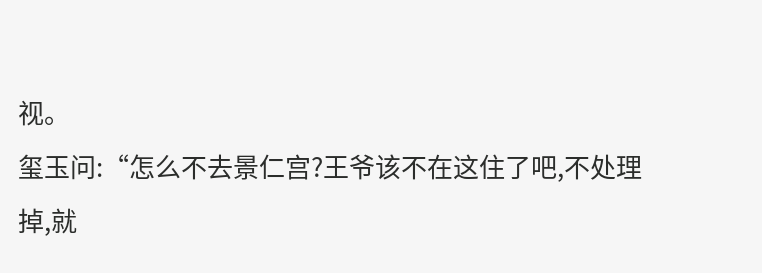视。
玺玉问:“怎么不去景仁宫?王爷该不在这住了吧,不处理掉,就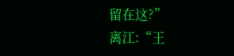留在这?”
离江:“王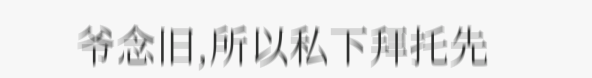爷念旧,所以私下拜托先